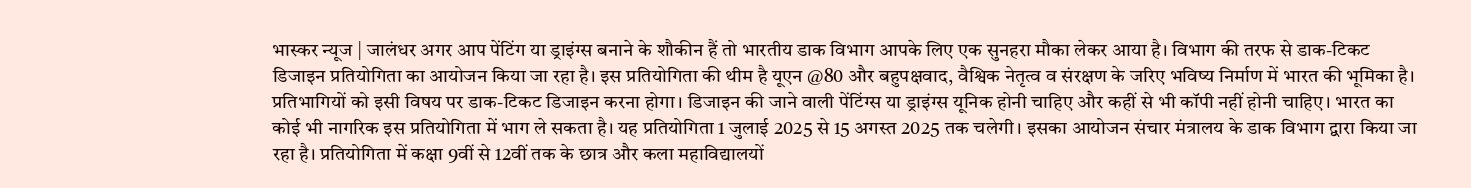भास्कर न्यूज | जालंधर अगर आप पेंटिंग या ड्राइंग्स बनाने के शौकीन हैं तो भारतीय डाक विभाग आपके लिए एक सुनहरा मौका लेकर आया है। विभाग की तरफ से डाक-टिकट डिजाइन प्रतियोगिता का आयोजन किया जा रहा है। इस प्रतियोगिता की थीम है यूएन @80 और बहुपक्षवाद, वैश्विक नेतृत्व व संरक्षण के जरिए भविष्य निर्माण में भारत की भूमिका है। प्रतिभागियों को इसी विषय पर डाक-टिकट डिजाइन करना होगा। डिजाइन की जाने वाली पेंटिंग्स या ड्राइंग्स यूनिक होनी चाहिए और कहीं से भी कॉपी नहीं होनी चाहिए। भारत का कोई भी नागरिक इस प्रतियोगिता में भाग ले सकता है। यह प्रतियोगिता 1 जुलाई 2025 से 15 अगस्त 2025 तक चलेगी। इसका आयोजन संचार मंत्रालय के डाक विभाग द्वारा किया जा रहा है। प्रतियोगिता में कक्षा 9वीं से 12वीं तक के छात्र और कला महाविद्यालयों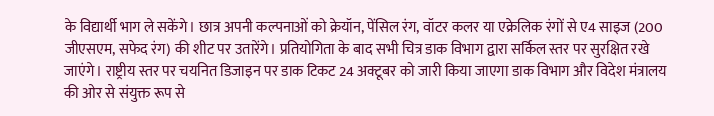के विद्यार्थी भाग ले सकेंगे। छात्र अपनी कल्पनाओं को क्रेयॉन, पेंसिल रंग, वॉटर कलर या एक्रेलिक रंगों से ए4 साइज (200 जीएसएम, सफेद रंग) की शीट पर उतारेंगे। प्रतियोगिता के बाद सभी चित्र डाक विभाग द्वारा सर्किल स्तर पर सुरक्षित रखे जाएंगे। राष्ट्रीय स्तर पर चयनित डिजाइन पर डाक टिकट 24 अक्टूबर को जारी किया जाएगा डाक विभाग और विदेश मंत्रालय की ओर से संयुक्त रूप से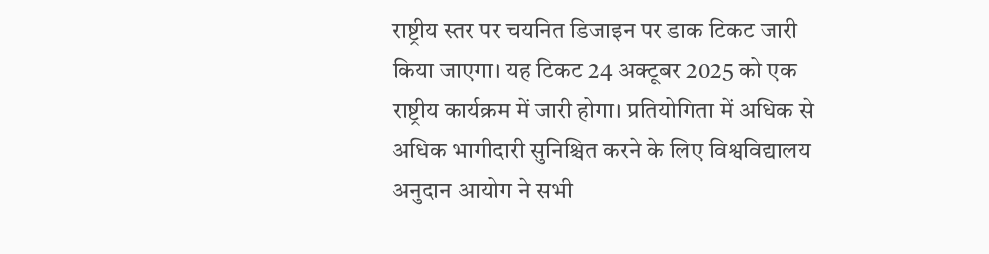राष्ट्रीय स्तर पर चयनित डिजाइन पर डाक टिकट जारी किया जाएगा। यह टिकट 24 अक्टूबर 2025 को एक राष्ट्रीय कार्यक्रम में जारी होगा। प्रतियोगिता में अधिक से अधिक भागीदारी सुनिश्चित करने के लिए विश्वविद्यालय अनुदान आयोग ने सभी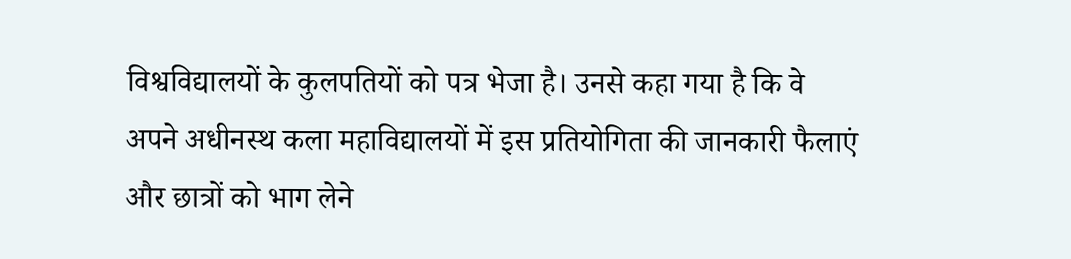विश्वविद्यालयों के कुलपतियों को पत्र भेजा है। उनसे कहा गया है कि वे अपने अधीनस्थ कला महाविद्यालयों में इस प्रतियोगिता की जानकारी फैलाएं और छात्रों को भाग लेने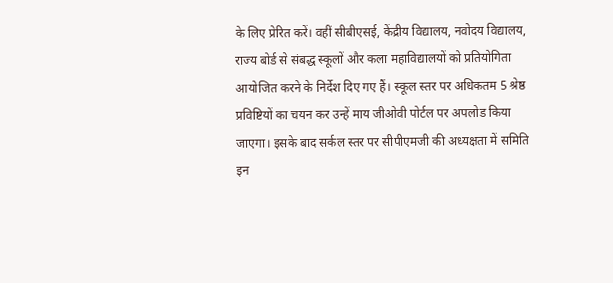के लिए प्रेरित करें। वहीं सीबीएसई, केंद्रीय विद्यालय, नवोदय विद्यालय, राज्य बोर्ड से संबद्ध स्कूलों और कला महाविद्यालयों को प्रतियोगिता आयोजित करने के निर्देश दिए गए हैं। स्कूल स्तर पर अधिकतम 5 श्रेष्ठ प्रविष्टियों का चयन कर उन्हें माय जीओवी पोर्टल पर अपलोड किया जाएगा। इसके बाद सर्कल स्तर पर सीपीएमजी की अध्यक्षता में समिति इन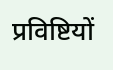प्रविष्टियों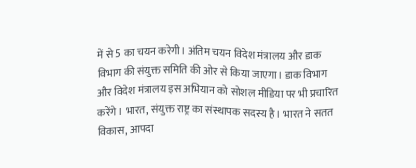में से 5 का चयन करेगी। अंतिम चयन विदेश मंत्रालय और डाक विभाग की संयुक्त समिति की ओर से किया जाएगा। डाक विभाग और विदेश मंत्रालय इस अभियान को सोशल मीडिया पर भी प्रचारित करेंगे। भारत, संयुक्त राष्ट्र का संस्थापक सदस्य है। भारत ने सतत विकास, आपदा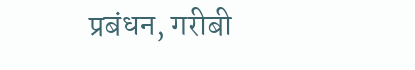प्रबंधन, गरीबी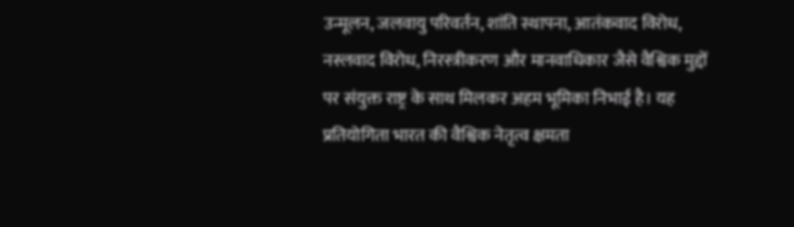उन्मूलन, जलवायु परिवर्तन, शांति स्थापना, आतंकवाद विरोध, नस्लवाद विरोध, निरस्त्रीकरण और मानवाधिकार जैसे वैश्विक मुद्दों पर संयुक्त राष्ट्र के साथ मिलकर अहम भूमिका निभाई है। यह प्रतियोगिता भारत की वैश्विक नेतृत्व क्षमता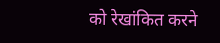को रेखांकित करने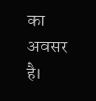का अवसर है।